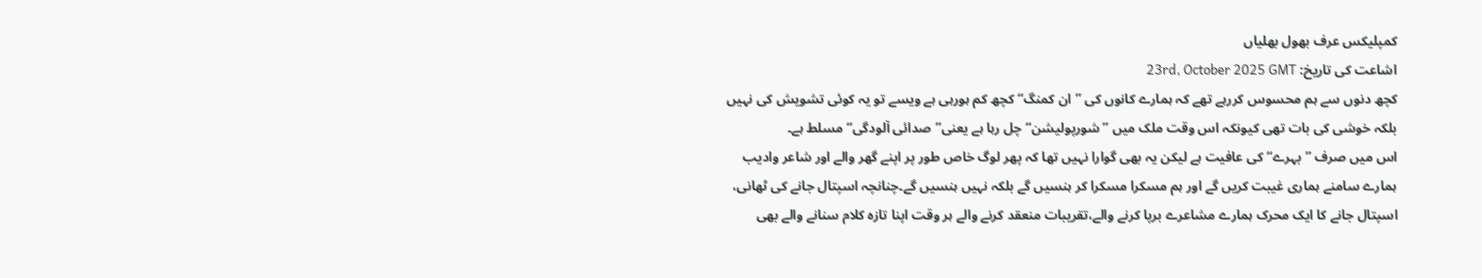کمپلیکس عرف بھول بھلیاں
اشاعت کی تاریخ: 23rd, October 2025 GMT
کچھ دنوں سے ہم محسوس کررہے تھے کہ ہمارے کانوں کی ’’ان کمنگ‘‘ کچھ کم ہورہی ہے ویسے تو یہ کوئی تشویش کی نہیں بلکہ خوشی کی بات تھی کیونکہ اس وقت ملک میں ’’شورپولیشن‘‘ چل رہا ہے یعنی’’صدائی آلودگی‘‘ مسلط ہے۔
اس میں صرف ’’بہرے‘‘ کی عافیت ہے لیکن یہ بھی گوارا نہیں تھا کہ پھر لوگ خاص طور پر اپنے گھر والے اور شاعر وادیب ہمارے سامنے ہماری غیبت کریں گے اور ہم مسکرا مسکرا کر ہنسیں گے بلکہ نہیں ہنسیں گے۔چنانچہ اسپتال جانے کی ٹھانی، اسپتال جانے کا ایک محرک ہمارے مشاعرے برپا کرنے والے،تقریبات منعقد کرنے والے ہر وقت اپنا تازہ کلام سنانے والے بھی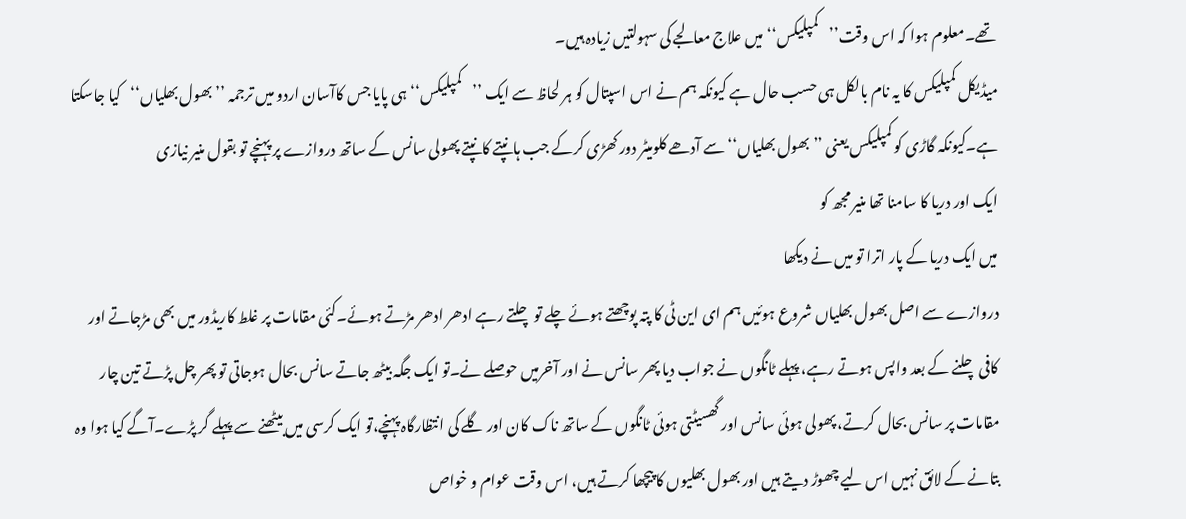تھے۔معلوم ہوا کہ اس وقت’’کمپلیکس‘‘ میں علاج معالجے کی سہولتیں زیادہ ہیں۔
میڈیکل کمپلیکس کا یہ نام بالکل ہی حسب حال ہے کیونکہ ہم نے اس اسپتال کو ہر لحاظ سے ایک ’’کمپلیکس‘‘ ہی پایا جس کاآسان اردو میں ترجمہ ’’بھول بھلیاں‘‘کیا جاسکتا ہے۔کیونکہ گاڑی کو کمپلیکس یعنی ’’بھول بھلیاں‘‘ سے آدھے کلومیٹر دور کھڑی کرکے جب ہانپتے کانپتے پھولی سانس کے ساتھ دروازے پر پہنچے تو بقول منیر نیازی
ایک اور دریا کا سامنا تھا منیر مجھ کو
میں ایک دریا کے پار اترا تو میں نے دیکھا
دروازے سے اصل بھول بھلیاں شروع ہوئیں ہم ای این ٹی کا پتہ پوچھتے ہوئے چلے تو چلتے رہے ادھر ادھر مڑتے ہوئے۔کئی مقامات پر غلط کاریڈور میں بھی مڑجاتے اور کافی چلنے کے بعد واپس ہوتے رہے، پہلے ٹانگوں نے جواب دیا پھر سانس نے اور آخرمیں حوصلے نے۔تو ایک جگہ بیٹھ جاتے سانس بحال ہوجاتی تو پھر چل پڑتے تین چار مقامات پر سانس بحال کرتے، پھولی ہوئی سانس اور گھسیٹتی ہوئی ٹانگوں کے ساتھ ناک کان اور گلے کی انتظارگاہ پہنچے،تو ایک کرسی میں بیٹھنے سے پہلے گر پڑے۔آگے کیا ہوا وہ بتانے کے لائق نہیں اس لیے چھوڑ دیتے ہیں اور بھول بھلیوں کا پیچھا کرتے ہیں، اس وقت عوام و خواص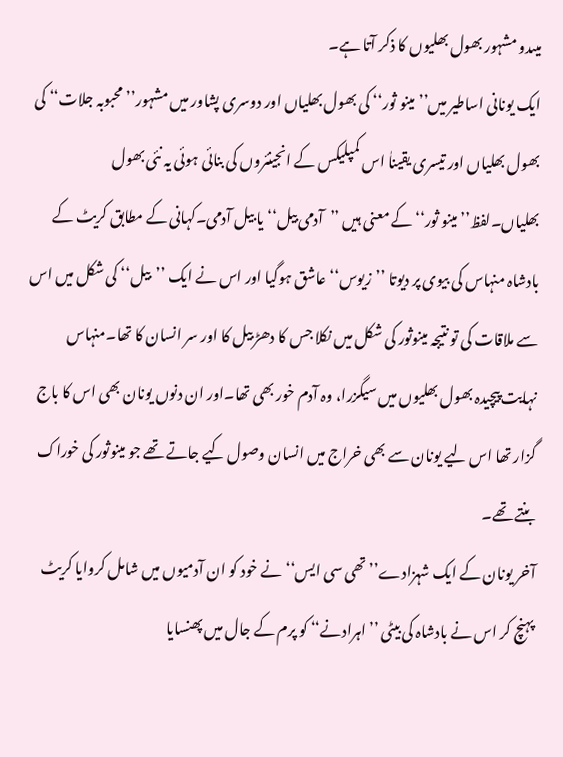میںدو مشہور بھول بھلیوں کا ذکر آتا ہے۔
ایک یونانی اساطیر میں’’مینو ثور‘‘ کی بھول بھلیاں اور دوسری پشاور میں مشہور’’محبوبہ جلات‘‘ کی بھول بھلیاں اور تیسری یقیناٰ اس کمپلیکس کے انجینئروں کی بنائی ہوئی یہ نئی بھول بھلیاں۔لفظ’’مینو ثور‘‘ کے معنی ہیں ’’آدمی بیل‘‘ یا بیل آدمی۔کہانی کے مطابق کریٹ کے بادشاہ منہاس کی بیوی پر دیوتا ’’زیوس‘‘ عاشق ہوگیا اور اس نے ایک ’’بیل‘‘ کی شکل میں اس سے ملاقات کی تو نتیجہ مینوثور کی شکل میں نکلا جس کا دھڑ بیل کا اور سر انسان کا تھا۔منہاس نہایت پیچیدہ بھول بھلیوں میں سیگزرا، وہ آدم خور بھی تھا۔اور ان دنوں یونان بھی اس کا باج گزار تھا اس لیے یونان سے بھی خراج میں انسان وصول کیے جاتے تھے جو مینوثور کی خوراک بنتے تھے۔
آخر یونان کے ایک شہزادے’’تھی سی ایس‘‘ نے خود کو ان آدمیوں میں شامل کروایا کریٹ پہنچ کر اس نے بادشاہ کی بیٹی ’’اہرادنے‘‘ کو پرم کے جال میں پھنسایا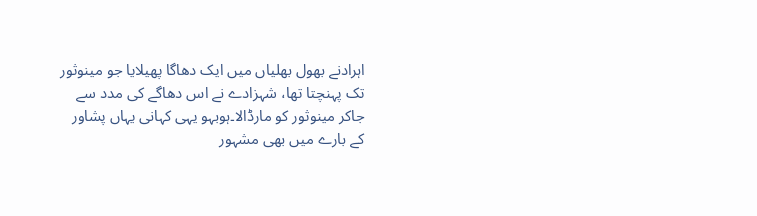اہرادنے بھول بھلیاں میں ایک دھاگا پھیلایا جو مینوثور تک پہنچتا تھا، شہزادے نے اس دھاگے کی مدد سے جاکر مینوثور کو مارڈالا۔ہوبہو یہی کہانی یہاں پشاور کے بارے میں بھی مشہور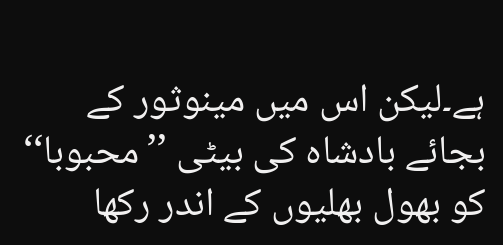ہے۔لیکن اس میں مینوثور کے بجائے بادشاہ کی بیٹی ’’محبوبا‘‘ کو بھول بھلیوں کے اندر رکھا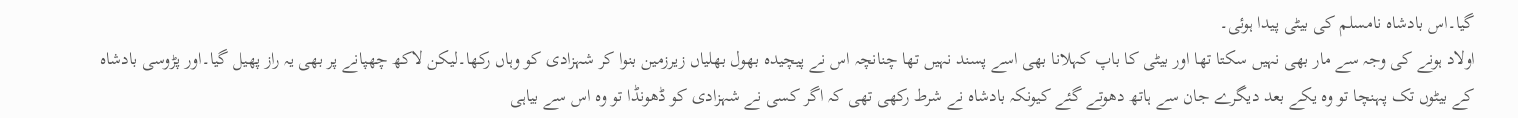گیا۔اس بادشاہ نامسلم کی بیٹی پیدا ہوئی۔
اولاد ہونے کی وجہ سے مار بھی نہیں سکتا تھا اور بیٹی کا باپ کہلانا بھی اسے پسند نہیں تھا چنانچہ اس نے پیچیدہ بھول بھلیاں زیرزمین بنوا کر شہزادی کو وہاں رکھا۔لیکن لاکھ چھپانے پر بھی یہ راز پھیل گیا۔اور پڑوسی بادشاہ کے بیٹوں تک پہنچا تو وہ یکے بعد دیگرے جان سے ہاتھ دھوتے گئے کیونکہ بادشاہ نے شرط رکھی تھی کہ اگر کسی نے شہزادی کو ڈھونڈا تو وہ اس سے بیاہی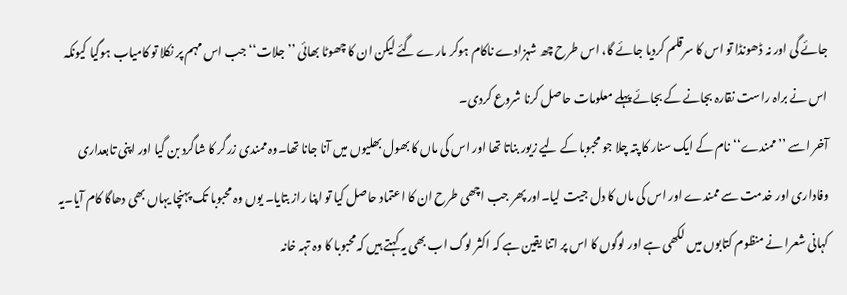جائے گی اور نہ ڈھونڈا تو اس کا سرقلم کردیا جائے گا، اس طرح چھ شہزادے ناکام ہوکر مارے گئے لیکن ان کا چھوٹا بھائی ’’جلات‘‘ جب اس مہم پر نکلا تو کامیاب ہوگیا کیونکہ اس نے براہ راست نقارہ بجانے کے بجائے پہلے معلومات حاصل کرنا شروع کردی۔
آخر اسے ’’ممندے‘‘نام کے ایک سنار کا پتہ چلا جو محبوبا کے لیے زیور بناتا تھا اور اس کی ماں کا بھول بھلیوں میں آنا جانا تھا۔وہ ممندی زرگر کا شاگرد بن گیا اور اپنی تابعداری وفاداری اور خدمت سے ممندے اور اس کی ماں کا دل جیت لیا۔اور پھر جب اچھی طرح ان کا اعتماد حاصل کیا تو اپنا راز بتایا۔ یوں وہ محبوبا تک پہنچا یہاں بھی دھاگا کام آیا۔یہ کہانی شعرا نے منظوم کتابوں میں لکھی ہے اور لوگوں کا اس پر اتنا یقین ہے کہ اکثر لوگ اب بھی یہ کہتے ہیں کہ محبوبا کا وہ تہہ خانہ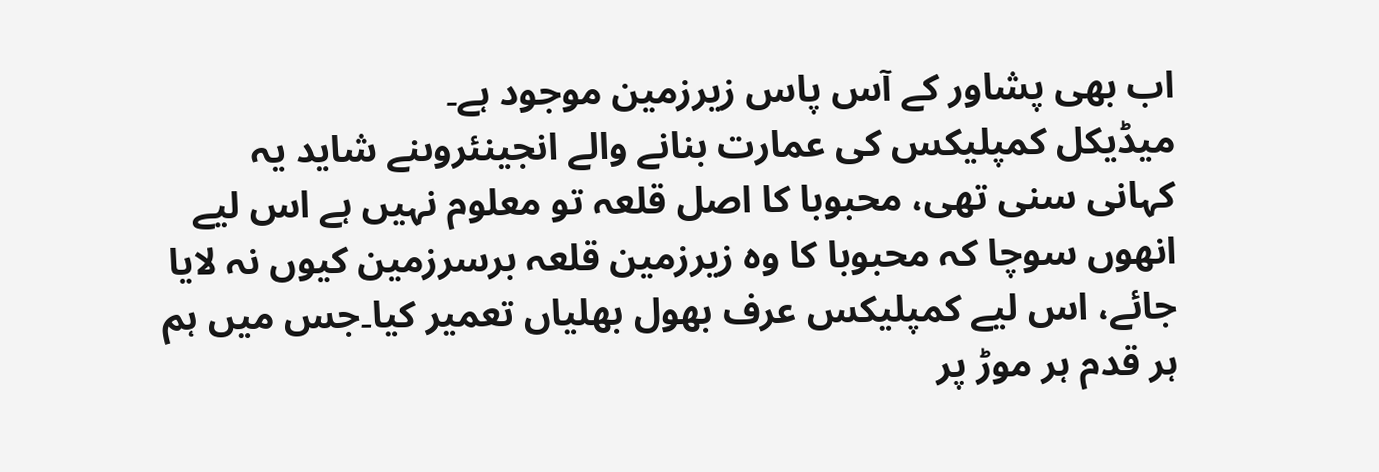اب بھی پشاور کے آس پاس زیرزمین موجود ہے۔
میڈیکل کمپلیکس کی عمارت بنانے والے انجینئروںنے شاید یہ کہانی سنی تھی، محبوبا کا اصل قلعہ تو معلوم نہیں ہے اس لیے انھوں سوچا کہ محبوبا کا وہ زیرزمین قلعہ برسرزمین کیوں نہ لایا جائے، اس لیے کمپلیکس عرف بھول بھلیاں تعمیر کیا۔جس میں ہم ہر قدم ہر موڑ پر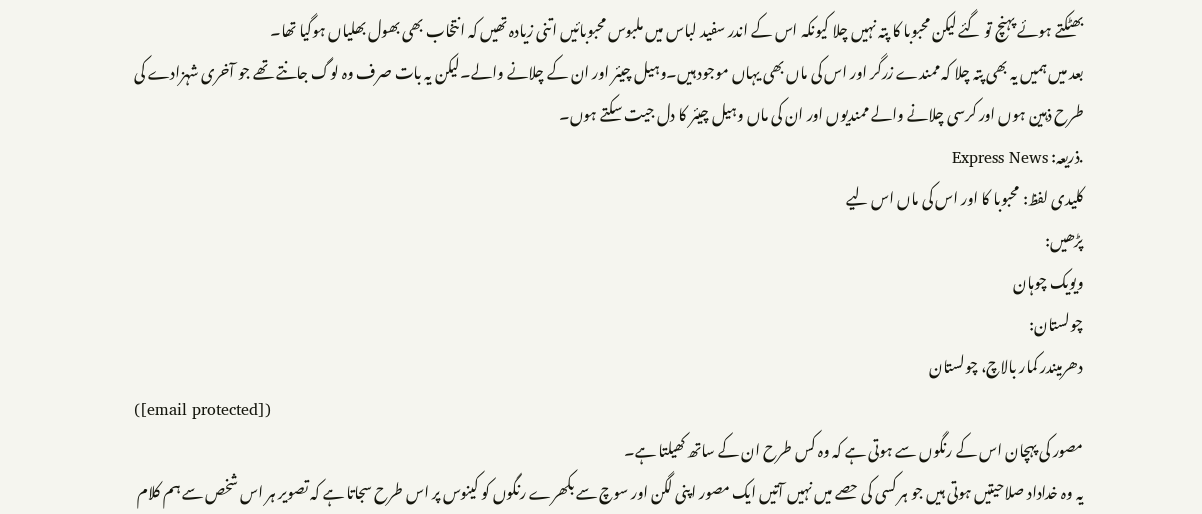بھٹکتے ہوئے پہنچ تو گئے لیکن محبوبا کا پتہ نہیں چلا کیونکہ اس کے اندر سفید لباس میں ملبوس محبوبائیں اتنی زیادہ تھیں کہ انتخاب بھی بھول بھلیاں ہوگیا تھا۔
بعد میں ہمیں یہ بھی پتہ چلا کہ ممندے زرگر اور اس کی ماں بھی یہاں موجود ہیں۔وہیل چیئر اور ان کے چلانے والے۔لیکن یہ بات صرف وہ لوگ جانتے تھے جو آخری شہزادے کی طرح ذہین ہوں اور کرسی چلانے والے ممندیوں اور ان کی ماں وہیل چیئر کا دل جیت سکتے ہوں۔
.ذریعہ: Express News
کلیدی لفظ: محبوبا کا اور اس کی ماں اس لیے
پڑھیں:
ویویک چوہان
چولستان:
دھرمیندر کمار بالاچ، چولستان
([email protected])
مصور کی پہچان اس کے رنگوں سے ہوتی ہے کہ وہ کس طرح ان کے ساتھ کھیلتا ہے۔
یہ وہ خداداد صلاحیتیں ہوتی ہیں جو ہر کسی کی حصے میں نہیں آتیں ایک مصور اپنی لگن اور سوچ سے بکھرے رنگوں کو کینوس پر اس طرح سجاتا ہے کہ تصویر ہر اس شخص سے ہم کلام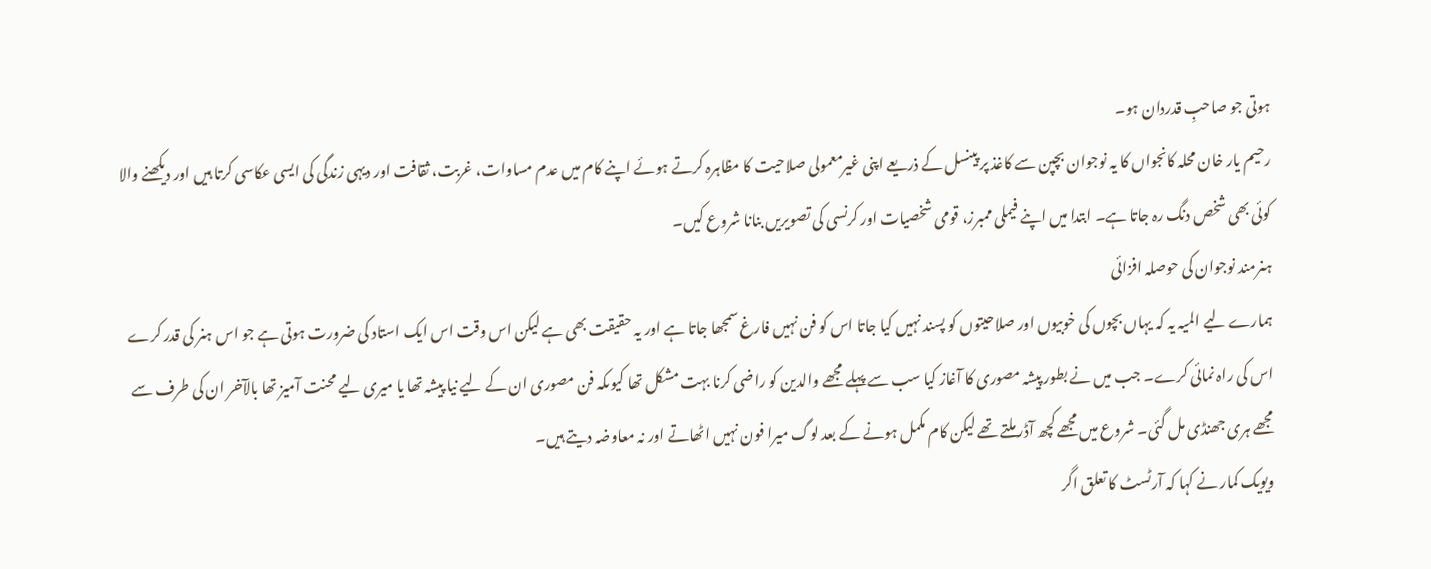ہوتی جو صاحبِ قدردان ہو۔
رحیم یار خان محلہ کانجواں کا یہ نوجوان بچپن سے کاغذ پر پینسل کے ذریعے اپنی غیرمعمولی صلاحیت کا مظاہرہ کرتے ہوئے اپنے کام میں عدم مساوات، غربت، ثقافت اور دیہی زندگی کی ایسی عکاسی کرتا ہیں اور دیکھنے والا کوئی بھی شخص دنگ رہ جاتا ہے۔ ابتدا میں اپنے فیملی ممبرز، قومی شخصیات اور کرنسی کی تصویریں بنانا شروع کیں۔
ہنرمند نوجوان کی حوصلہ افزائی
ہمارے لیے المیہ یہ کہ یہاں بچوں کی خوبیوں اور صلاحیتوں کو پسند نہیں کیا جاتا اس کو فن نہیں فارغ سمجھا جاتا ہے اور یہ حقیقت بھی ہے لیکن اس وقت اس ایک استاد کی ضرورت ہوتی ہے جو اس ہنر کی قدر کرے اس کی راہ نمائی کرے۔ جب میں نے بطور پیشہ مصوری کا آغاز کیا سب سے پہلے مجھے والدین کو راضی کرنا بہت مشکل تھا کیوںکہ فن مصوری ان کے لیے نیا پیشہ تھا یا میری لیے محنت آمیز تھا بالآخر ان کی طرف سے مجھے ہری جھنڈی مل گئی۔ شروع میں مجھے کچھ آڈر ملتے تھے لیکن کام مکمل ہونے کے بعد لوگ میرا فون نہیں اٹھاتے اور نہ معاوضہ دیتے ہیں۔
ویویک کمار نے کہا کہ آرٹسٹ کا تعلق اگر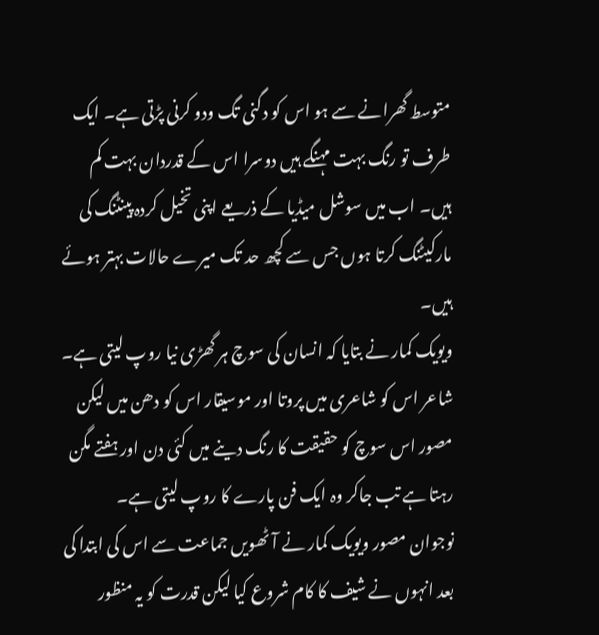متوسط گھرانے سے ہو اس کو دگنی تگ ودو کرنی پڑتی ہے۔ ایک طرف تو رنگ بہت مہنگے ہیں دوسرا اس کے قدردان بہت کم ہیں۔ اب میں سوشل میڈیا کے ذریعے اپنی تخیل کردہ پینٹنگ کی مارکیٹنگ کرتا ہوں جس سے کچھ حد تک میرے حالات بہتر ہوئے ہیں۔
ویویک کمار نے بتایا کہ انسان کی سوچ ہر گھڑی نیا روپ لیتی ہے۔ شاعر اس کو شاعری میں پروتا اور موسیقار اس کو دھن میں لیکن مصور اس سوچ کو حقیقت کا رنگ دینے میں کئی دن اور ہفتے مگن رہتا ہے تب جاکر وہ ایک فن پارے کا روپ لیتی ہے۔
نوجوان مصور ویویک کمار نے آٹھویں جماعت سے اس کی ابتدا کی بعد انہوں نے شیف کا کام شروع کیا لیکن قدرت کو یہ منظور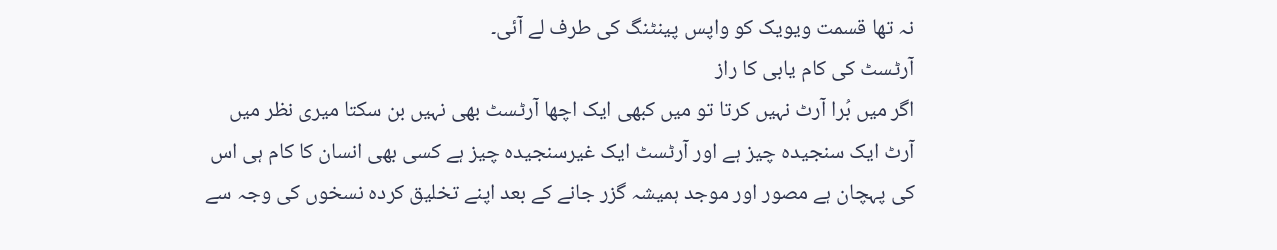نہ تھا قسمت ویویک کو واپس پینٹنگ کی طرف لے آئی۔
آرٹسٹ کی کام یابی کا راز
اگر میں بُرا آرٹ نہیں کرتا تو میں کبھی ایک اچھا آرٹسٹ بھی نہیں بن سکتا میری نظر میں آرٹ ایک سنجیدہ چیز ہے اور آرٹسٹ ایک غیرسنجیدہ چیز ہے کسی بھی انسان کا کام ہی اس کی پہچان ہے مصور اور موجد ہمیشہ گزر جانے کے بعد اپنے تخلیق کردہ نسخوں کی وجہ سے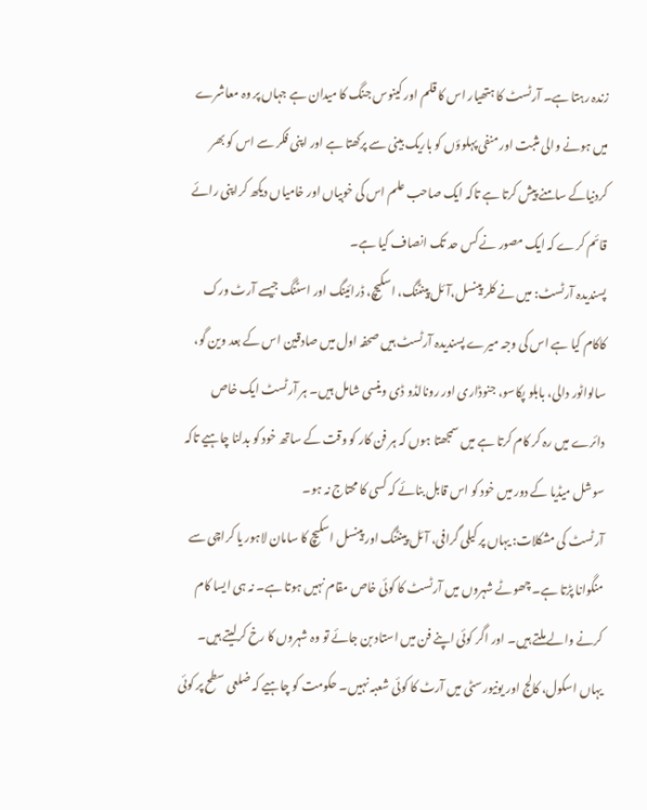زندہ رہتا ہے۔ آرٹسٹ کا ہتھیار اس کا قلم اور کینوس جنگ کا میدان ہے جہاں پر وہ معاشرے میں ہونے والی مثبت اور منفی پہلوؤں کو باریک بینی سے پرکھتا ہے اور اپنی فکر سے اس کو بھر کردنیاکے سامنے پیش کرتا ہے تاکہ ایک صاحب علم اس کی خوبیاں اور خامیاں دیکھ کراپنی رائے قائم کرے کہ ایک مصور نے کس حد تک انصاف کیا ہے۔
پسندیدہ آرٹسٹ: میں نے کلر پینسل،آئل پینٹنگ، اسکیچ، ڈرائینگ اور اسٹنگ جیسے آرٹ ورک کاکام کیا ہے اس کی وجہ میرے پسندیدہ آرٹسٹ ہیں صحفہ اول میں صادقین اس کے بعد وین گو، سالواٹور دالی، بابلو پکاسو، جنوڈاری اور رونالڈو ڈی وینسی شامل ہیں۔ ہر آرٹسٹ ایک خاص دائرے میں رہ کر کام کرتا ہے میں سمجھتا ہوں کہ ہر فن کار کو وقت کے ساتھ خود کو بدلنا چاہیے تاکہ سوشل میڈیا کے دور میں خود کو اس قابل بنائے کہ کسی کا محتاج نہ ہو۔
آرٹسٹ کی مشکلات: یہاں پر کیلی گرافی، آئل پینٹنگ اور پینسل اسکیچ کا سامان لاہور یا کراچی سے منگوانا پڑتا ہے۔ چھوٹے شہروں میں آرٹسٹ کا کوئی خاص مقام نہیں ہوتا ہے۔ نہ ہی ایسا کام کرنے والے ملتے ہیں۔ اور اگر کوئی اپنے فن میں استاد بن جائے تو وہ شہروں کا رخ کرلیتے ہیں۔ یہاں اسکول، کالج اور یونیورسٹی میں آرٹ کا کوئی شعبہ نہیں۔ حکومت کو چاہیے کہ ضلعی سطح پر کوئی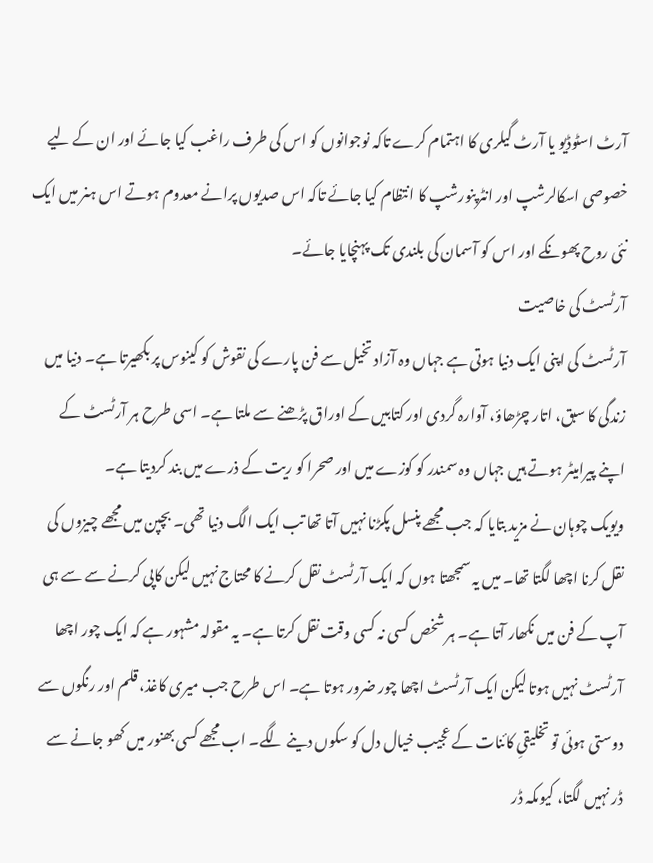آرٹ اسٹوڈیو یا آرٹ گیلری کا اہتمام کرے تاکہ نوجوانوں کو اس کی طرف راغب کیا جائے اور ان کے لیے خصوصی اسکالرشپ اور انٹرپنورشپ کا انتظام کیا جائے تاکہ اس صدیوں پرانے معدوم ہوتے اس ہنر میں ایک نئی روح پھونکے اور اس کو آسمان کی بلندی تک پہنچایا جائے۔
آرٹسٹ کی خاصیت
آرٹسٹ کی اپنی ایک دنیا ہوتی ہے جہاں وہ آزاد تخیل سے فن پارے کی نقوش کو کینوس پر بکھیرتا ہے۔ دنیا میں زندگی کا سبق، اتار چڑھاؤ، آوارہ گردی اور کتابیں کے اوراق پڑھنے سے ملتا ہے۔ اسی طرح ہر آرٹسٹ کے اپنے پیرامیٹر ہوتے ہیں جہاں وہ سمندر کو کوزے میں اور صحرا کو ریت کے ذرے میں بند کردیتا ہے۔
ویویک چوہان نے مزید بتایا کہ جب مجھے پنسل پکڑنا نہیں آتا تھا تب ایک الگ دنیا تھی۔ بچپن میں مجھے چیزوں کی نقل کرنا اچھا لگتا تھا۔ میں یہ سمجھتا ہوں کہ ایک آرٹسٹ نقل کرنے کا محتاج نہیں لیکن کاپی کرنے سے سے ہی آپ کے فن میں نکھار آتا ہے۔ ہر شخص کسی نہ کسی وقت نقل کرتا ہے۔ یہ مقولہ مشہور ہے کہ ایک چور اچھا آرٹسٹ نہیں ہوتا لیکن ایک آرٹسٹ اچھا چور ضرور ہوتا ہے۔ اس طرح جب میری کاغذ، قلم اور رنگوں سے دوستی ہوئی تو تخلیقیِ کائنات کے عجیب خیال دل کو سکوں دینے لگے۔ اب مجھے کسی بھنور میں کھو جانے سے ڈر نہیں لگتا، کیوںکہ ڈر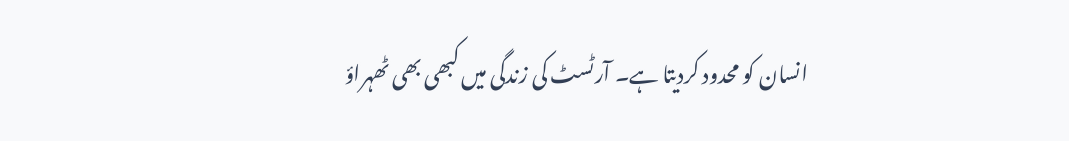انسان کو محدود کردیتا ہے۔ آرٹسٹ کی زندگی میں کبھی بھی ٹھہراؤ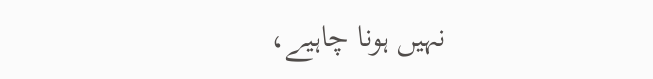نہیں ہونا چاہیے،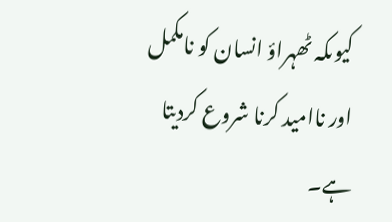کیوںکہ ٹھہراؤ انسان کو نامکمل اور ناامید کرنا شروع کردیتا ہے۔